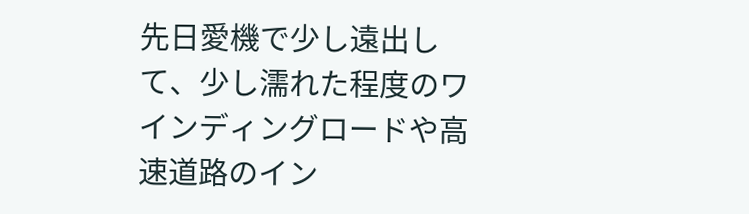先日愛機で少し遠出して、少し濡れた程度のワインディングロードや高速道路のイン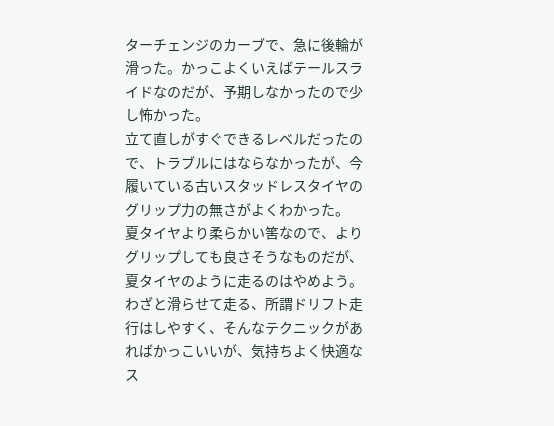ターチェンジのカーブで、急に後輪が滑った。かっこよくいえばテールスライドなのだが、予期しなかったので少し怖かった。
立て直しがすぐできるレベルだったので、トラブルにはならなかったが、今履いている古いスタッドレスタイヤのグリップ力の無さがよくわかった。
夏タイヤより柔らかい筈なので、よりグリップしても良さそうなものだが、夏タイヤのように走るのはやめよう。
わざと滑らせて走る、所謂ドリフト走行はしやすく、そんなテクニックがあればかっこいいが、気持ちよく快適なス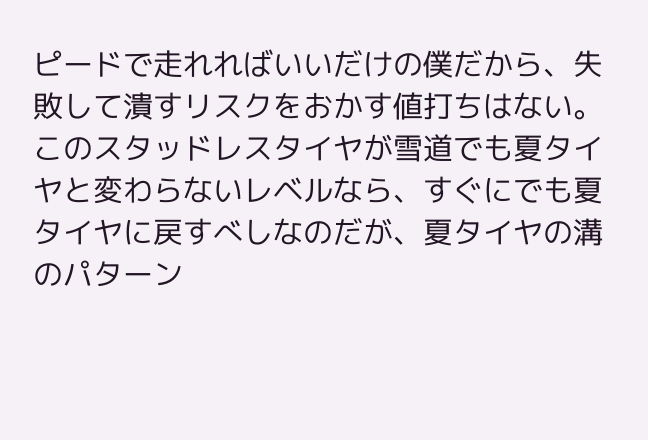ピードで走れればいいだけの僕だから、失敗して潰すリスクをおかす値打ちはない。
このスタッドレスタイヤが雪道でも夏タイヤと変わらないレベルなら、すぐにでも夏タイヤに戻すべしなのだが、夏タイヤの溝のパターン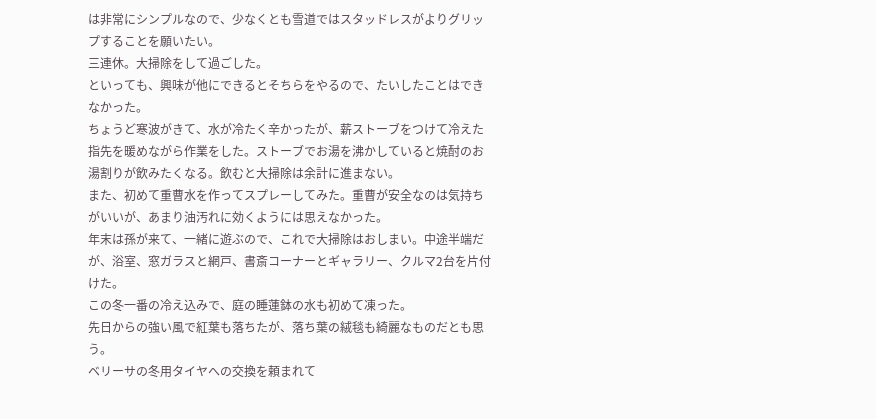は非常にシンプルなので、少なくとも雪道ではスタッドレスがよりグリップすることを願いたい。
三連休。大掃除をして過ごした。
といっても、興味が他にできるとそちらをやるので、たいしたことはできなかった。
ちょうど寒波がきて、水が冷たく辛かったが、薪ストーブをつけて冷えた指先を暖めながら作業をした。ストーブでお湯を沸かしていると焼酎のお湯割りが飲みたくなる。飲むと大掃除は余計に進まない。
また、初めて重曹水を作ってスプレーしてみた。重曹が安全なのは気持ちがいいが、あまり油汚れに効くようには思えなかった。
年末は孫が来て、一緒に遊ぶので、これで大掃除はおしまい。中途半端だが、浴室、窓ガラスと網戸、書斎コーナーとギャラリー、クルマ2台を片付けた。
この冬一番の冷え込みで、庭の睡蓮鉢の水も初めて凍った。
先日からの強い風で紅葉も落ちたが、落ち葉の絨毯も綺麗なものだとも思う。
ベリーサの冬用タイヤへの交換を頼まれて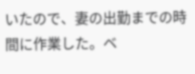いたので、妻の出勤までの時間に作業した。ベ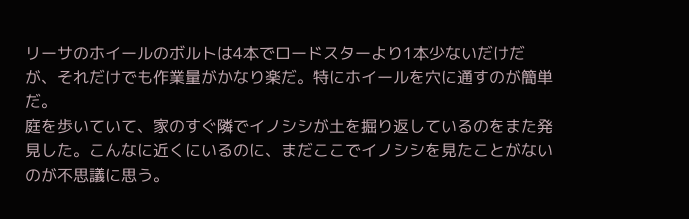リーサのホイールのボルトは4本でロードスターより1本少ないだけだが、それだけでも作業量がかなり楽だ。特にホイールを穴に通すのが簡単だ。
庭を歩いていて、家のすぐ隣でイノシシが土を掘り返しているのをまた発見した。こんなに近くにいるのに、まだここでイノシシを見たことがないのが不思議に思う。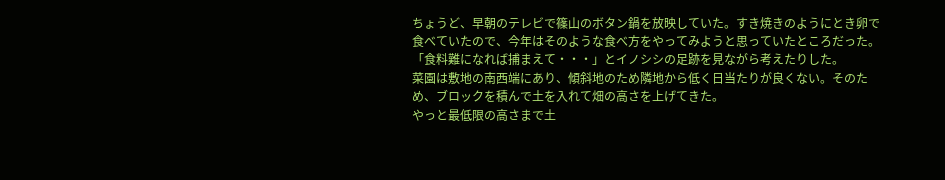ちょうど、早朝のテレビで篠山のボタン鍋を放映していた。すき焼きのようにとき卵で食べていたので、今年はそのような食べ方をやってみようと思っていたところだった。「食料難になれば捕まえて・・・」とイノシシの足跡を見ながら考えたりした。
菜園は敷地の南西端にあり、傾斜地のため隣地から低く日当たりが良くない。そのため、ブロックを積んで土を入れて畑の高さを上げてきた。
やっと最低限の高さまで土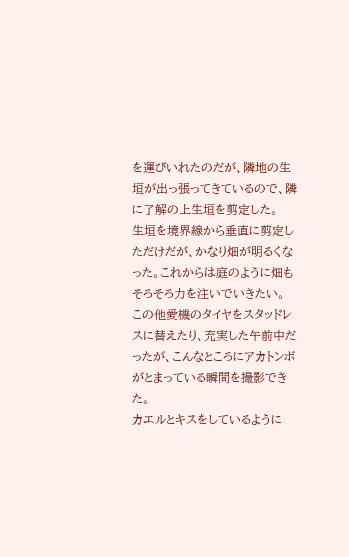を運びいれたのだが、隣地の生垣が出っ張ってきているので、隣に了解の上生垣を剪定した。
生垣を境界線から垂直に剪定しただけだが、かなり畑が明るくなった。これからは庭のように畑もそろそろ力を注いでいきたい。
この他愛機のタイヤをスタッドレスに替えたり、充実した午前中だったが、こんなところにアカトンボがとまっている瞬間を撮影できた。
カエルとキスをしているように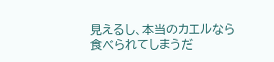見えるし、本当のカエルなら食べられてしまうだ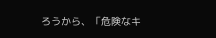ろうから、「危険なキ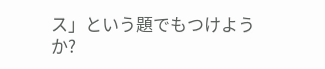ス」という題でもつけようか?